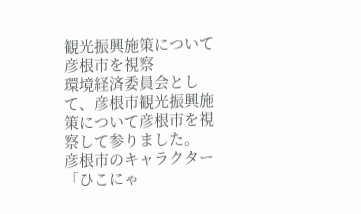観光振興施策について彦根市を視察
環境経済委員会として、彦根市観光振興施策について彦根市を視察して参りました。
彦根市のキャラクター「ひこにゃ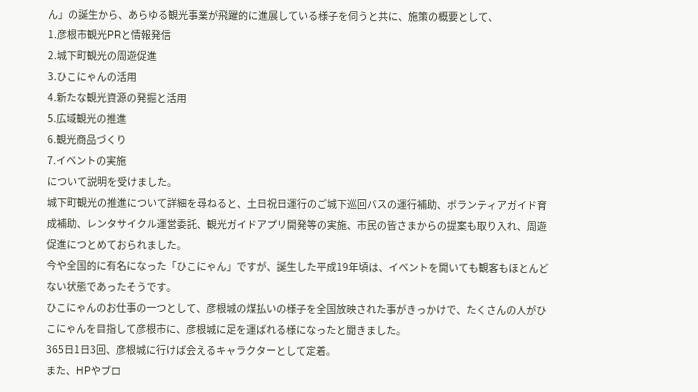ん」の誕生から、あらゆる観光事業が飛躍的に進展している様子を伺うと共に、施策の概要として、
1.彦根市観光PRと情報発信
2.城下町観光の周遊促進
3.ひこにゃんの活用
4.新たな観光資源の発掘と活用
5.広域観光の推進
6.観光商品づくり
7.イベントの実施
について説明を受けました。
城下町観光の推進について詳細を尋ねると、土日祝日運行のご城下巡回バスの運行補助、ボランティアガイド育成補助、レンタサイクル運営委託、観光ガイドアプリ開発等の実施、市民の皆さまからの提案も取り入れ、周遊促進につとめておられました。
今や全国的に有名になった「ひこにゃん」ですが、誕生した平成19年頃は、イベントを開いても観客もほとんどない状態であったそうです。
ひこにゃんのお仕事の一つとして、彦根城の煤払いの様子を全国放映された事がきっかけで、たくさんの人がひこにゃんを目指して彦根市に、彦根城に足を運ばれる様になったと聞きました。
365日1日3回、彦根城に行けば会えるキャラクターとして定着。
また、HPやブロ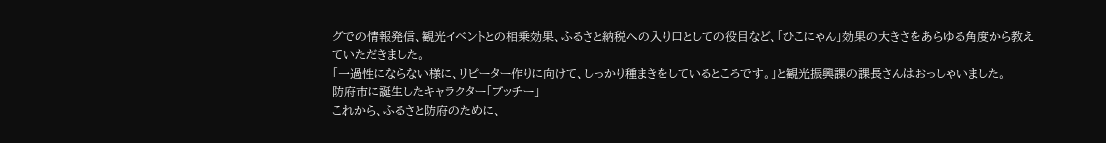グでの情報発信、観光イベントとの相乗効果、ふるさと納税への入り口としての役目など、「ひこにゃん」効果の大きさをあらゆる角度から教えていただきました。
「一過性にならない様に、リピーター作りに向けて、しっかり種まきをしているところです。」と観光振興課の課長さんはおっしゃいました。
防府市に誕生したキャラクター「ブッチー」
これから、ふるさと防府のために、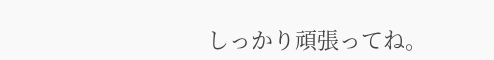しっかり頑張ってね。